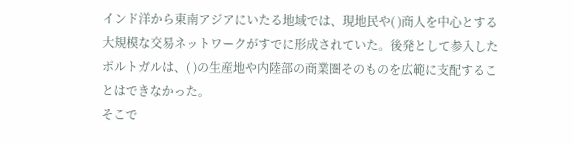インド洋から東南アジアにいたる地域では、現地民や( )商人を中心とする大規模な交易ネットワークがすでに形成されていた。後発として参入したポルトガルは、( )の生産地や内陸部の商業圏そのものを広範に支配することはできなかった。
そこで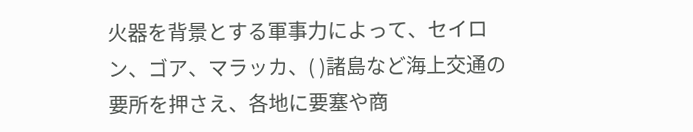火器を背景とする軍事力によって、セイロン、ゴア、マラッカ、( )諸島など海上交通の要所を押さえ、各地に要塞や商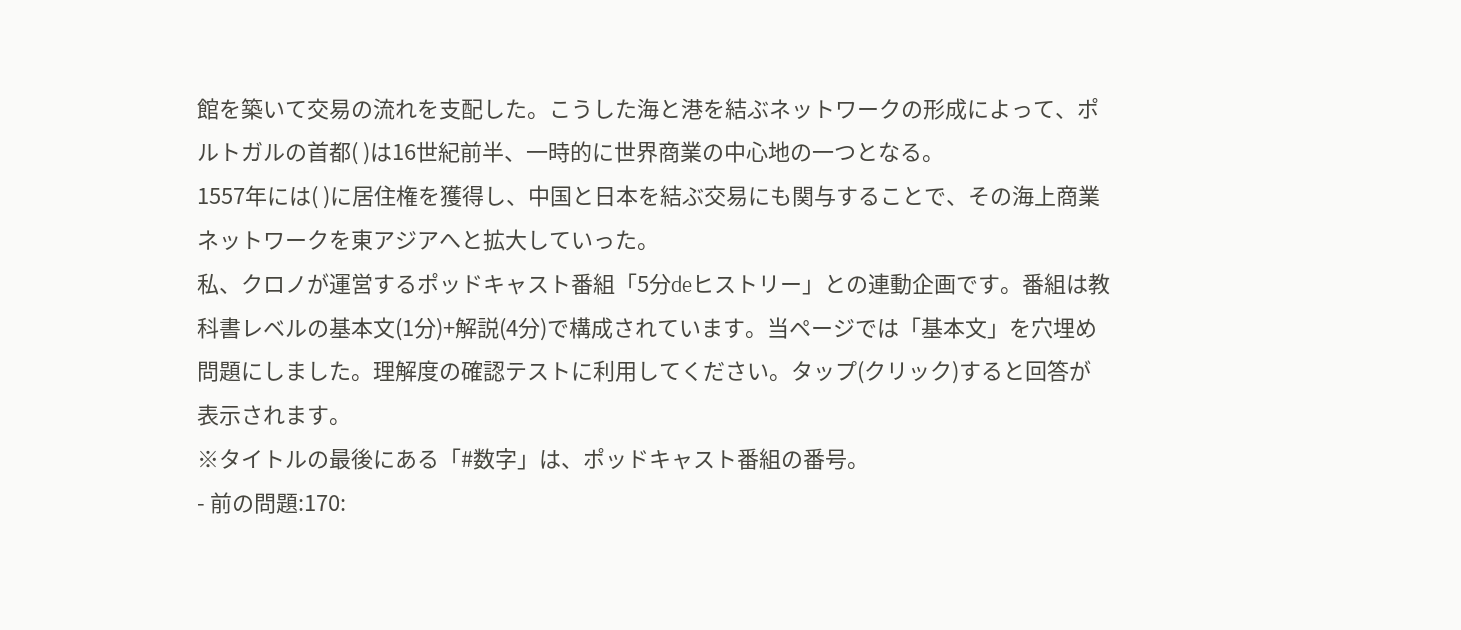館を築いて交易の流れを支配した。こうした海と港を結ぶネットワークの形成によって、ポルトガルの首都( )は16世紀前半、一時的に世界商業の中心地の一つとなる。
1557年には( )に居住権を獲得し、中国と日本を結ぶ交易にも関与することで、その海上商業ネットワークを東アジアへと拡大していった。
私、クロノが運営するポッドキャスト番組「5分deヒストリー」との連動企画です。番組は教科書レベルの基本文(1分)+解説(4分)で構成されています。当ページでは「基本文」を穴埋め問題にしました。理解度の確認テストに利用してください。タップ(クリック)すると回答が表示されます。
※タイトルの最後にある「#数字」は、ポッドキャスト番組の番号。
- 前の問題:170: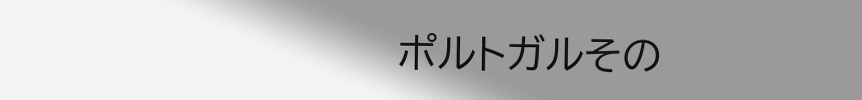ポルトガルその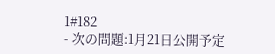1#182
- 次の問題:1月21日公開予定